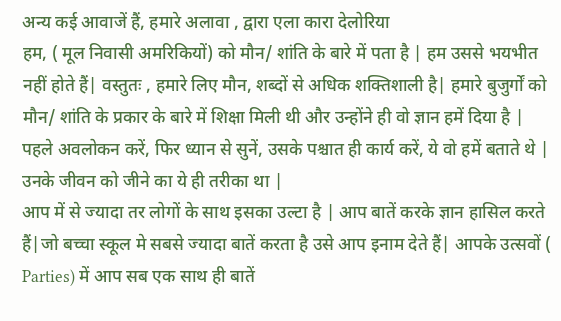अन्य कई आवाजें हैं, हमारे अलावा , द्वारा एला कारा देलोरिया
हम, ( मूल निवासी अमरिकियों) को मौन/ शांति के बारे में पता है | हम उससे भयभीत नहीं होते हैं| वस्तुतः , हमारे लिए मौन, शब्दों से अधिक शक्तिशाली है| हमारे बुजुर्गों को मौन/ शांति के प्रकार के बारे में शिक्षा मिली थी और उन्होंने ही वो ज्ञान हमें दिया है | पहले अवलोकन करें, फिर ध्यान से सुनें, उसके पश्चात ही कार्य करें, ये वो हमें बताते थे | उनके जीवन को जीने का ये ही तरीका था |
आप में से ज्यादा तर लोगों के साथ इसका उल्टा है | आप बातें करके ज्ञान हासिल करते हैं|जो बच्चा स्कूल मे सबसे ज्यादा बातें करता है उसे आप इनाम देते हैं| आपके उत्सवों ( Parties) में आप सब एक साथ ही बातें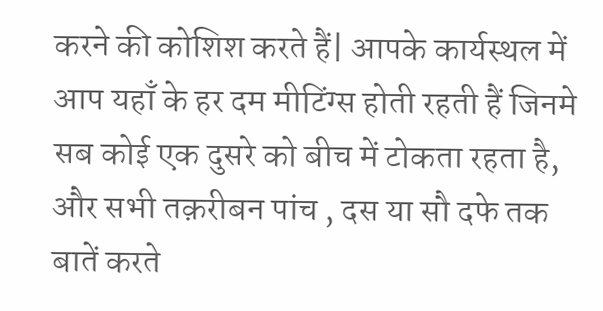करने की कोशिश करते हैं| आपके कार्यस्थल में आप यहाँ के हर दम मीटिंग्स होती रहती हैं जिनमे सब कोई एक दुसरे को बीच में टोकता रहता है, और सभी तक़रीबन पांच , दस या सौ दफे तक बातें करते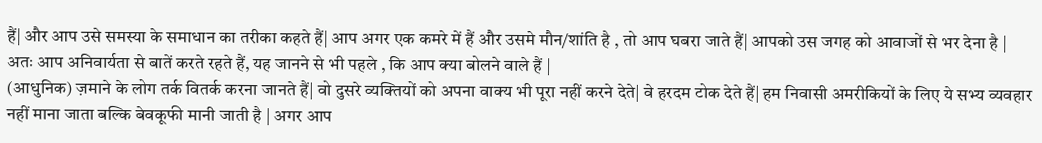हैं| और आप उसे समस्या के समाधान का तरीका कहते हैं| आप अगर एक कमरे में हैं और उसमे मौन/शांति है , तो आप घबरा जाते हैं| आपको उस जगह को आवाजों से भर देना है | अतः आप अनिवार्यता से बातें करते रहते हैं, यह जानने से भी पहले , कि आप क्या बोलने वाले हैं |
(आधुनिक) ज़माने के लोग तर्क वितर्क करना जानते हैं| वो दुसरे व्यक्तियों को अपना वाक्य भी पूरा नहीं करने देते| वे हरदम टोक देते हैं| हम निवासी अमरीकियों के लिए ये सभ्य व्यवहार नहीं माना जाता बल्कि बेवकूफी मानी जाती है | अगर आप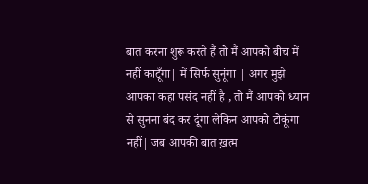बात करना शुरू करते हैं तो मैं आपको बीच में नहीं काटूँगा| में सिर्फ सुनूंगा | अगर मुझे आपका कहा पसंद नहीं है , तो मैं आपको ध्यान से सुनना बंद कर दूंगा लेकिन आपको टोकूंगा नहीं| जब आपकी बात ख़त्म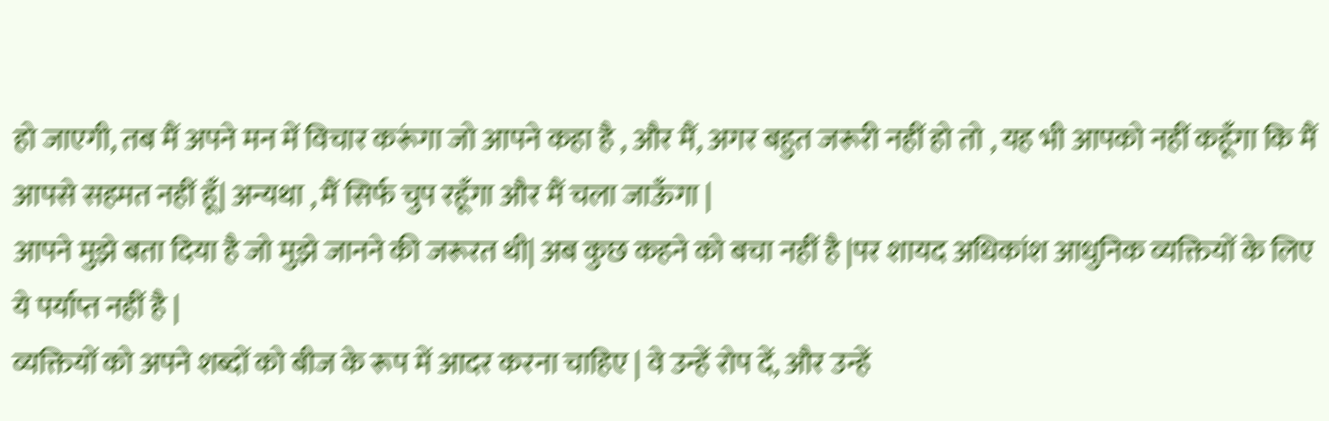हो जाएगी, तब मैं अपने मन में विचार करूंगा जो आपने कहा है , और मैं, अगर बहुत जरूरी नहीं हो तो , यह भी आपको नहीं कहूँगा कि मैं आपसे सहमत नहीं हूँ| अन्यथा , मैं सिर्फ चुप रहूँगा और मैं चला जाऊँगा |
आपने मुझे बता दिया है जो मुझे जानने की जरूरत थी| अब कुछ कहने को बचा नहीं है |पर शायद अधिकांश आधुनिक व्यक्तियों के लिए ये पर्याप्त नहीं है |
व्यक्तियों को अपने शब्दों को बीज के रूप में आदर करना चाहिए | वे उन्हें रोप दें, और उन्हें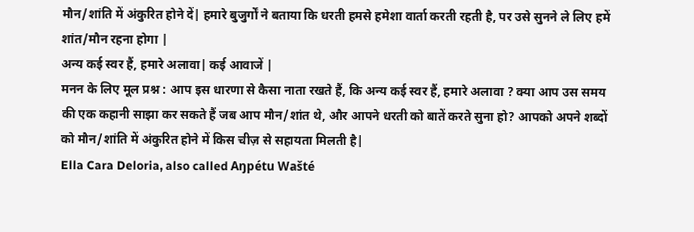मौन/शांति में अंकुरित होने दें| हमारे बुजुर्गों ने बताया कि धरती हमसे हमेशा वार्ता करती रहती है, पर उसे सुनने ले लिए हमें शांत/मौन रहना होगा |
अन्य कई स्वर हैं, हमारे अलावा| कई आवाजें |
मनन के लिए मूल प्रश्न : आप इस धारणा से कैसा नाता रखते हैं, कि अन्य कई स्वर हैं, हमारे अलावा ? क्या आप उस समय की एक कहानी साझा कर सकते हैं जब आप मौन/शांत थे, और आपने धरती को बातें करते सुना हो? आपको अपने शब्दों को मौन/शांति में अंकुरित होने में किस चीज़ से सहायता मिलती है|
Ella Cara Deloria, also called Aŋpétu Wašté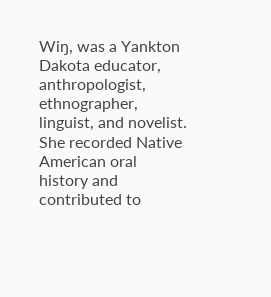Wiŋ, was a Yankton Dakota educator, anthropologist, ethnographer, linguist, and novelist. She recorded Native American oral history and contributed to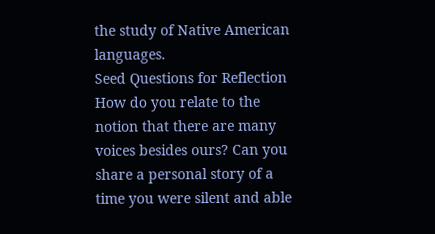the study of Native American languages.
Seed Questions for Reflection
How do you relate to the notion that there are many voices besides ours? Can you share a personal story of a time you were silent and able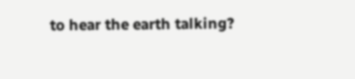to hear the earth talking?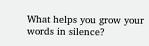What helps you grow your words in silence?